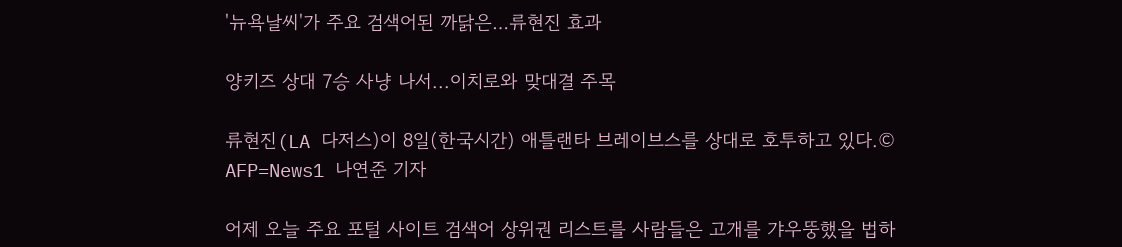'뉴욕날씨'가 주요 검색어된 까닭은…류현진 효과

양키즈 상대 7승 사냥 나서...이치로와 맞대결 주목

류현진(LA 다저스)이 8일(한국시간) 애틀랜타 브레이브스를 상대로 호투하고 있다.© AFP=News1 나연준 기자

어제 오늘 주요 포털 사이트 검색어 상위권 리스트를 사람들은 고개를 갸우뚱했을 법하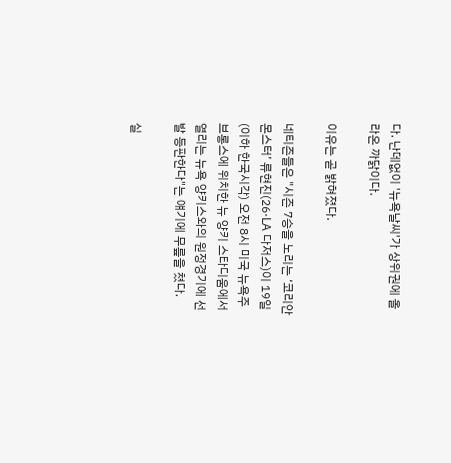다. 난데없이 '뉴욕날씨'가 상위권에 올라온 까닭이다.

이유는 곧 밝혀졌다.

네티즌들은 "시즌 7승을 노리는 ‘코리안 몬스터’ 류현진(26·LA 다저스)이 19일(이하 한국시각) 오전 8시 미국 뉴욕주 브롱스에 위치한 뉴 양키 스타디움에서 열리는 뉴욕 양키스와의 원정경기에 선발 등판한다"는 얘기에 무릎을 쳤다.

실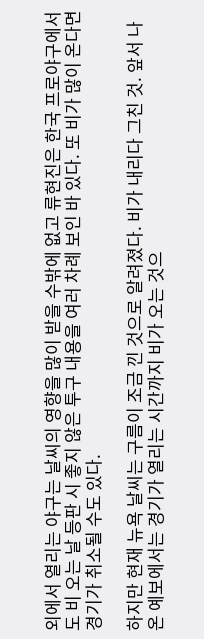외에서 열리는 야구는 날씨의 영향을 많이 받을 수밖에 없고 류현진은 한국 프로야구에서도 비 오는 날 등판 시 좋지 않은 투구 내용을 여러 차례 보인 바 있다. 또 비가 많이 온다면 경기가 취소될 수도 있다.

하지만 현재 뉴욕 날씨는 구름이 조금 낀 것으로 알려졌다. 비가 내리다 그친 것. 앞서 나온 예보에서는 경기가 열리는 시간까지 비가 오는 것으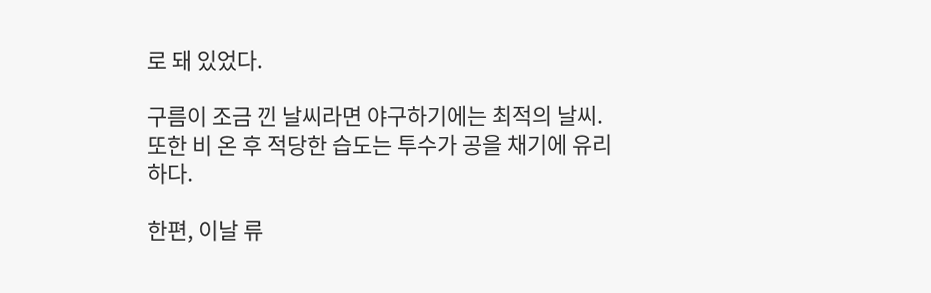로 돼 있었다.

구름이 조금 낀 날씨라면 야구하기에는 최적의 날씨. 또한 비 온 후 적당한 습도는 투수가 공을 채기에 유리하다.

한편, 이날 류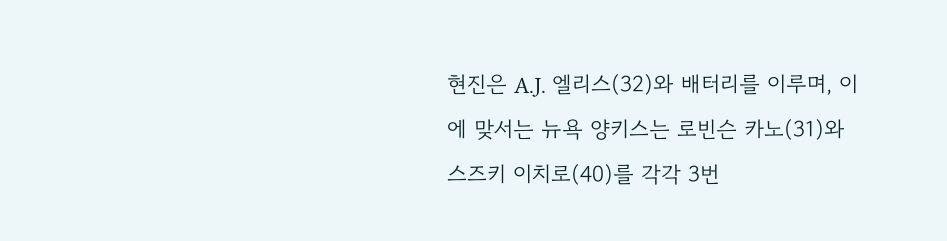현진은 A.J. 엘리스(32)와 배터리를 이루며, 이에 맞서는 뉴욕 양키스는 로빈슨 카노(31)와 스즈키 이치로(40)를 각각 3번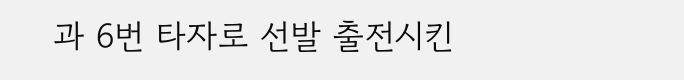과 6번 타자로 선발 출전시킨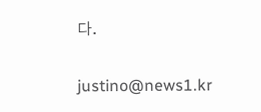다.

justino@news1.kr